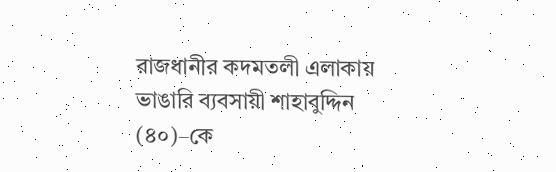রাজধানীর কদমতলী এলাকায় ভাঙারি ব্যবসায়ী শাহাবুদ্দিন (৪০)–কে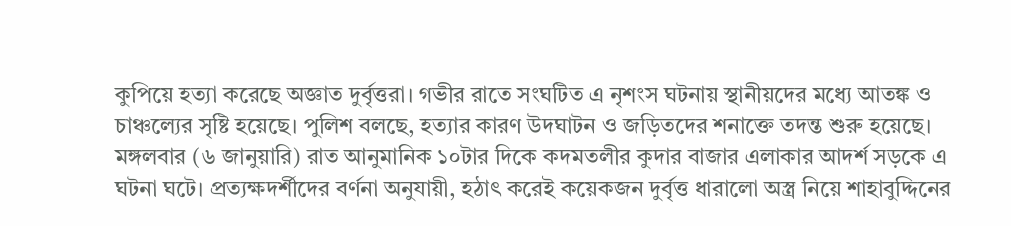কুপিয়ে হত্যা করেছে অজ্ঞাত দুর্বৃত্তরা। গভীর রাতে সংঘটিত এ নৃশংস ঘটনায় স্থানীয়দের মধ্যে আতঙ্ক ও চাঞ্চল্যের সৃষ্টি হয়েছে। পুলিশ বলছে, হত্যার কারণ উদঘাটন ও জড়িতদের শনাক্তে তদন্ত শুরু হয়েছে।
মঙ্গলবার (৬ জানুয়ারি) রাত আনুমানিক ১০টার দিকে কদমতলীর কুদার বাজার এলাকার আদর্শ সড়কে এ ঘটনা ঘটে। প্রত্যক্ষদর্শীদের বর্ণনা অনুযায়ী, হঠাৎ করেই কয়েকজন দুর্বৃত্ত ধারালো অস্ত্র নিয়ে শাহাবুদ্দিনের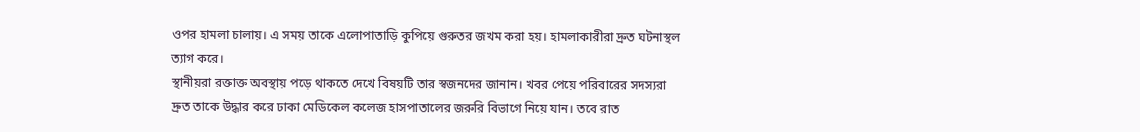ওপর হামলা চালায়। এ সময় তাকে এলোপাতাড়ি কুপিয়ে গুরুতর জখম করা হয়। হামলাকারীরা দ্রুত ঘটনাস্থল ত্যাগ করে।
স্থানীয়রা রক্তাক্ত অবস্থায় পড়ে থাকতে দেখে বিষয়টি তার স্বজনদের জানান। খবর পেয়ে পরিবারের সদস্যরা দ্রুত তাকে উদ্ধার করে ঢাকা মেডিকেল কলেজ হাসপাতালের জরুরি বিভাগে নিয়ে যান। তবে রাত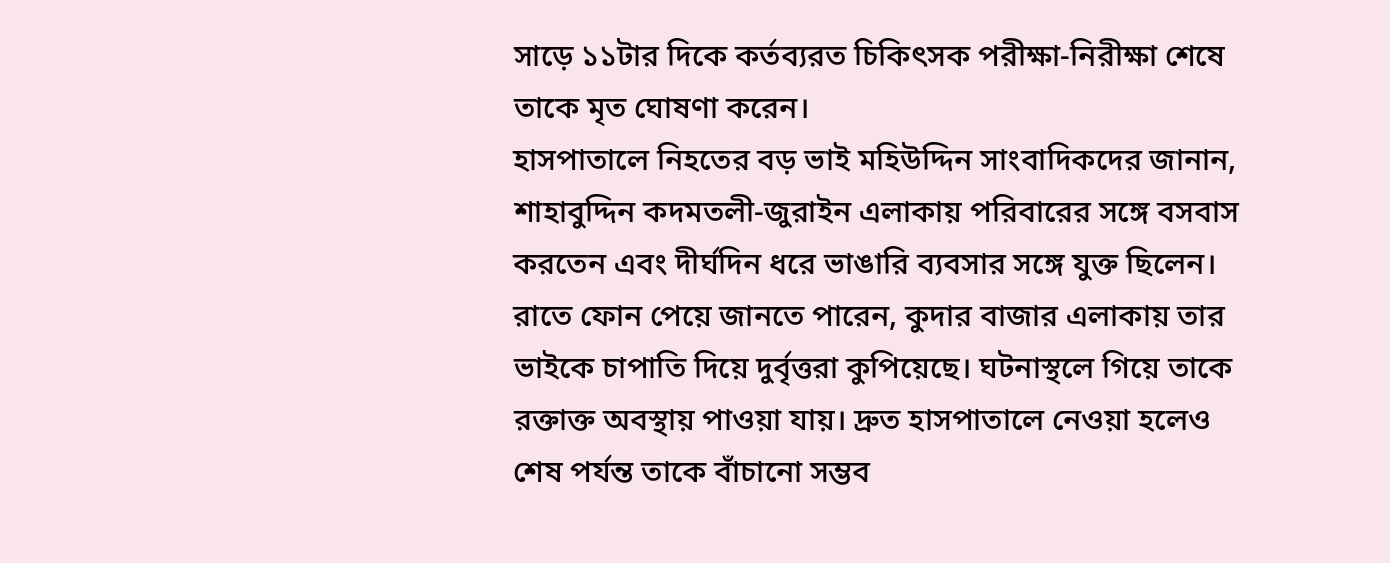সাড়ে ১১টার দিকে কর্তব্যরত চিকিৎসক পরীক্ষা-নিরীক্ষা শেষে তাকে মৃত ঘোষণা করেন।
হাসপাতালে নিহতের বড় ভাই মহিউদ্দিন সাংবাদিকদের জানান, শাহাবুদ্দিন কদমতলী-জুরাইন এলাকায় পরিবারের সঙ্গে বসবাস করতেন এবং দীর্ঘদিন ধরে ভাঙারি ব্যবসার সঙ্গে যুক্ত ছিলেন। রাতে ফোন পেয়ে জানতে পারেন, কুদার বাজার এলাকায় তার ভাইকে চাপাতি দিয়ে দুর্বৃত্তরা কুপিয়েছে। ঘটনাস্থলে গিয়ে তাকে রক্তাক্ত অবস্থায় পাওয়া যায়। দ্রুত হাসপাতালে নেওয়া হলেও শেষ পর্যন্ত তাকে বাঁচানো সম্ভব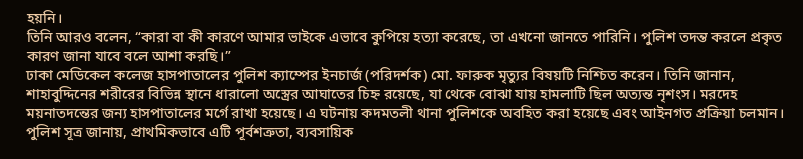হয়নি।
তিনি আরও বলেন, “কারা বা কী কারণে আমার ভাইকে এভাবে কুপিয়ে হত্যা করেছে, তা এখনো জানতে পারিনি। পুলিশ তদন্ত করলে প্রকৃত কারণ জানা যাবে বলে আশা করছি।”
ঢাকা মেডিকেল কলেজ হাসপাতালের পুলিশ ক্যাম্পের ইনচার্জ (পরিদর্শক) মো. ফারুক মৃত্যুর বিষয়টি নিশ্চিত করেন। তিনি জানান, শাহাবুদ্দিনের শরীরের বিভিন্ন স্থানে ধারালো অস্ত্রের আঘাতের চিহ্ন রয়েছে, যা থেকে বোঝা যায় হামলাটি ছিল অত্যন্ত নৃশংস। মরদেহ ময়নাতদন্তের জন্য হাসপাতালের মর্গে রাখা হয়েছে। এ ঘটনায় কদমতলী থানা পুলিশকে অবহিত করা হয়েছে এবং আইনগত প্রক্রিয়া চলমান।
পুলিশ সূত্র জানায়, প্রাথমিকভাবে এটি পূর্বশত্রুতা, ব্যবসায়িক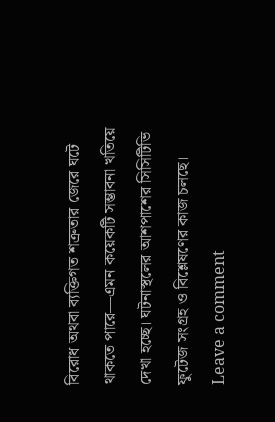বিরোধ অথবা ব্যক্তিগত শত্রুতার জেরে ঘটে থাকতে পারে—এমন কয়েকটি সম্ভাবনা খতিয়ে দেখা হচ্ছে। ঘটনাস্থলের আশপাশের সিসিটিভি ফুটেজ সংগ্রহ ও বিশ্লেষণের কাজ চলছে।
Leave a comment